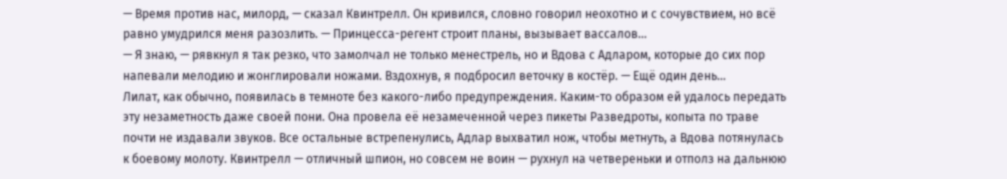— Время против нас, милорд, — сказал Квинтрелл. Он кривился, словно говорил неохотно и с сочувствием, но всё равно умудрился меня разозлить. — Принцесса-регент строит планы, вызывает вассалов…
— Я знаю, — рявкнул я так резко, что замолчал не только менестрель, но и Вдова с Адларом, которые до сих пор напевали мелодию и жонглировали ножами. Вздохнув, я подбросил веточку в костёр. — Ещё один день…
Лилат, как обычно, появилась в темноте без какого-либо предупреждения. Каким-то образом ей удалось передать эту незаметность даже своей пони. Она провела её незамеченной через пикеты Разведроты, копыта по траве почти не издавали звуков. Все остальные встрепенулись, Адлар выхватил нож, чтобы метнуть, а Вдова потянулась к боевому молоту. Квинтрелл — отличный шпион, но совсем не воин — рухнул на четвереньки и отполз на дальнюю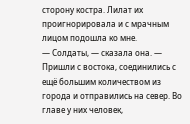сторону костра. Лилат их проигнорировала и с мрачным лицом подошла ко мне.
— Солдаты, — сказала она. — Пришли с востока, соединились с ещё большим количеством из города и отправились на север. Во главе у них человек,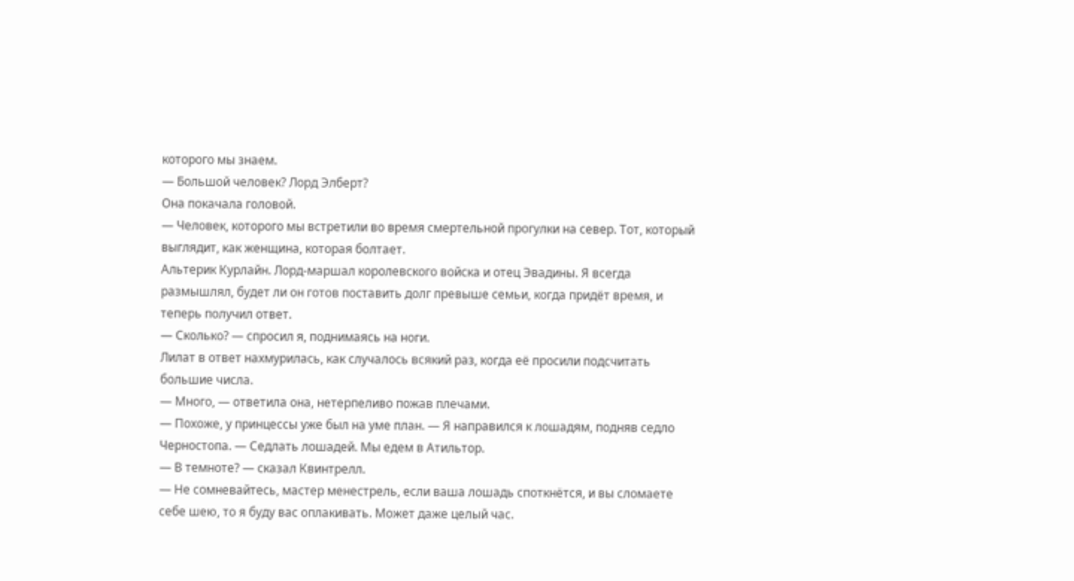которого мы знаем.
— Большой человек? Лорд Элберт?
Она покачала головой.
— Человек, которого мы встретили во время смертельной прогулки на север. Тот, который выглядит, как женщина, которая болтает.
Альтерик Курлайн. Лорд-маршал королевского войска и отец Эвадины. Я всегда размышлял, будет ли он готов поставить долг превыше семьи, когда придёт время, и теперь получил ответ.
— Сколько? — спросил я, поднимаясь на ноги.
Лилат в ответ нахмурилась, как случалось всякий раз, когда её просили подсчитать большие числа.
— Много, — ответила она, нетерпеливо пожав плечами.
— Похоже, у принцессы уже был на уме план. — Я направился к лошадям, подняв седло Черностопа. — Седлать лошадей. Мы едем в Атильтор.
— В темноте? — сказал Квинтрелл.
— Не сомневайтесь, мастер менестрель, если ваша лошадь споткнётся, и вы сломаете себе шею, то я буду вас оплакивать. Может даже целый час.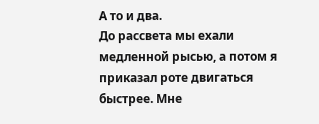А то и два.
До рассвета мы ехали медленной рысью, а потом я приказал роте двигаться быстрее. Мне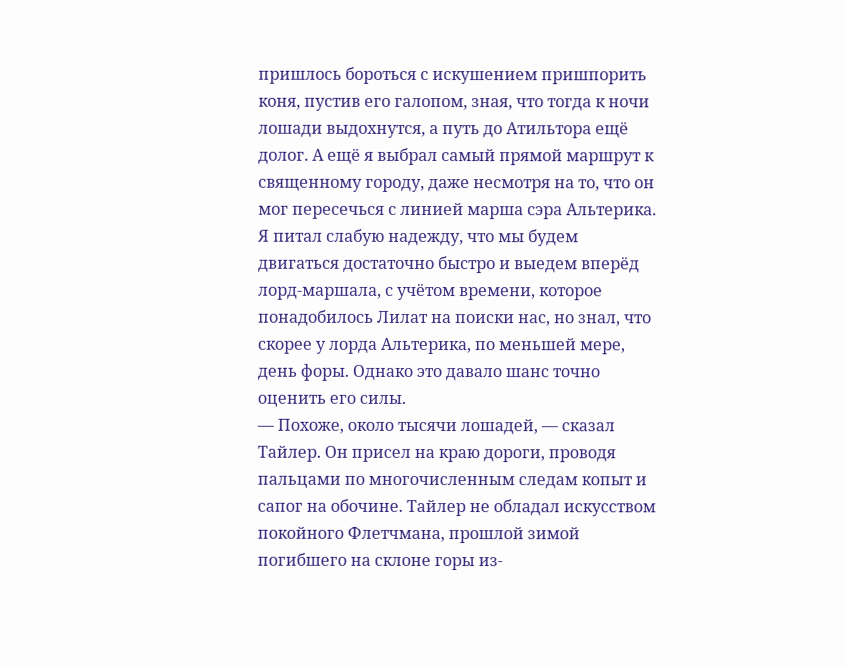пришлось бороться с искушением пришпорить коня, пустив его галопом, зная, что тогда к ночи лошади выдохнутся, а путь до Атильтора ещё долог. А ещё я выбрал самый прямой маршрут к священному городу, даже несмотря на то, что он мог пересечься с линией марша сэра Альтерика. Я питал слабую надежду, что мы будем двигаться достаточно быстро и выедем вперёд лорд-маршала, с учётом времени, которое понадобилось Лилат на поиски нас, но знал, что скорее у лорда Альтерика, по меньшей мере, день форы. Однако это давало шанс точно оценить его силы.
— Похоже, около тысячи лошадей, — сказал Тайлер. Он присел на краю дороги, проводя пальцами по многочисленным следам копыт и сапог на обочине. Тайлер не обладал искусством покойного Флетчмана, прошлой зимой погибшего на склоне горы из-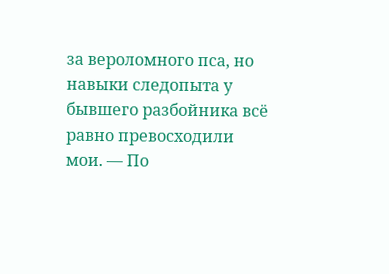за вероломного пса, но навыки следопыта у бывшего разбойника всё равно превосходили мои. — По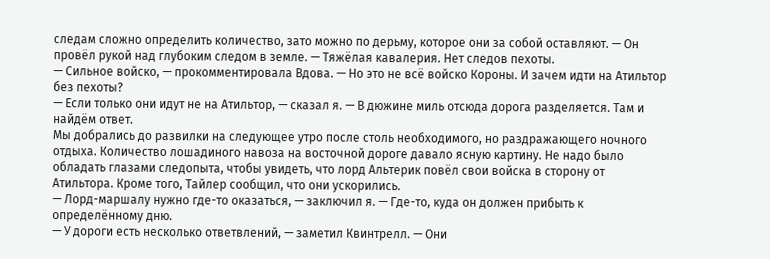следам сложно определить количество, зато можно по дерьму, которое они за собой оставляют. — Он провёл рукой над глубоким следом в земле. — Тяжёлая кавалерия. Нет следов пехоты.
— Сильное войско, — прокомментировала Вдова. — Но это не всё войско Короны. И зачем идти на Атильтор без пехоты?
— Если только они идут не на Атильтор, — сказал я. — В дюжине миль отсюда дорога разделяется. Там и найдём ответ.
Мы добрались до развилки на следующее утро после столь необходимого, но раздражающего ночного отдыха. Количество лошадиного навоза на восточной дороге давало ясную картину. Не надо было обладать глазами следопыта, чтобы увидеть, что лорд Альтерик повёл свои войска в сторону от Атильтора. Кроме того, Тайлер сообщил, что они ускорились.
— Лорд-маршалу нужно где-то оказаться, — заключил я. — Где-то, куда он должен прибыть к определённому дню.
— У дороги есть несколько ответвлений, — заметил Квинтрелл. — Они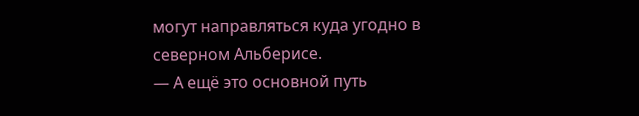могут направляться куда угодно в северном Альберисе.
— А ещё это основной путь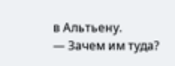в Альтьену.
— Зачем им туда?